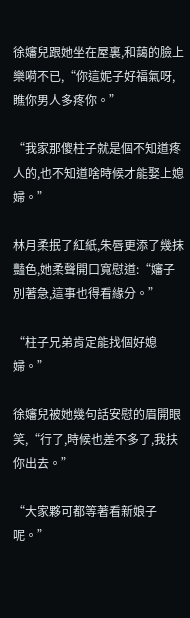徐嬸兒跟她坐在屋裏,和藹的臉上樂嗬不已,“你這妮子好福氣呀,瞧你男人多疼你。”

“我家那傻柱子就是個不知道疼人的,也不知道啥時候才能娶上媳婦。”

林月柔抿了紅紙,朱唇更添了幾抹豔色,她柔聲開口寬慰道:“嬸子別著急,這事也得看緣分。”

“柱子兄弟肯定能找個好媳婦。”

徐嬸兒被她幾句話安慰的眉開眼笑,“行了,時候也差不多了,我扶你出去。”

“大家夥可都等著看新娘子呢。”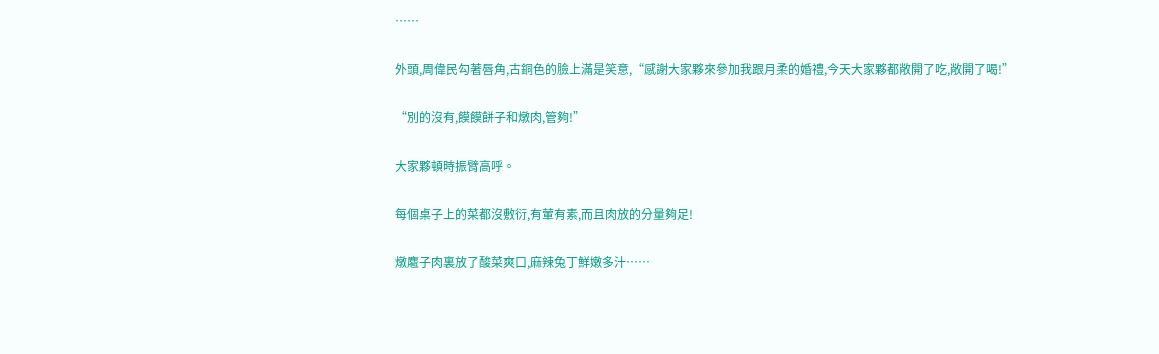……

外頭,周偉民勾著唇角,古銅色的臉上滿是笑意,“感謝大家夥來參加我跟月柔的婚禮,今天大家夥都敞開了吃,敞開了喝!”

“別的沒有,饃饃餅子和燉肉,管夠!”

大家夥頓時振臂高呼。

每個桌子上的菜都沒敷衍,有葷有素,而且肉放的分量夠足!

燉麅子肉裏放了酸菜爽口,麻辣兔丁鮮嫩多汁……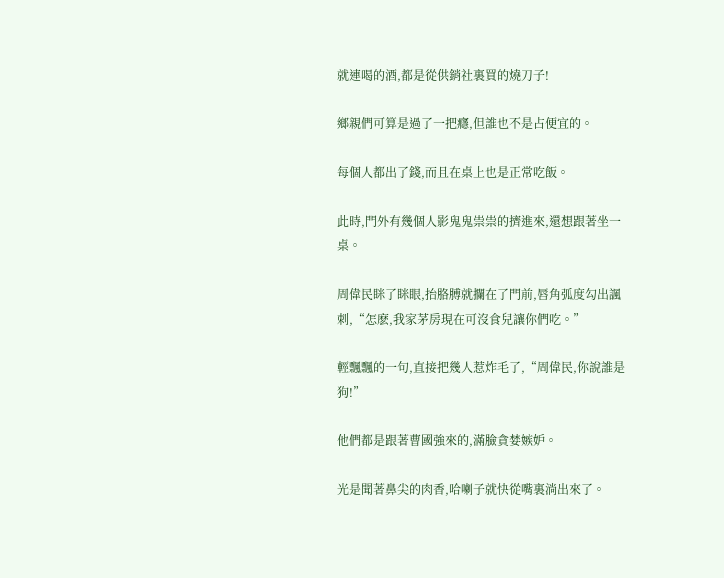就連喝的酒,都是從供銷社裏買的燒刀子!

鄉親們可算是過了一把癮,但誰也不是占便宜的。

每個人都出了錢,而且在桌上也是正常吃飯。

此時,門外有幾個人影鬼鬼祟祟的擠進來,還想跟著坐一桌。

周偉民眯了眯眼,抬胳膊就攔在了門前,唇角弧度勾出諷刺,“怎麽,我家茅房現在可沒食兒讓你們吃。”

輕飄飄的一句,直接把幾人惹炸毛了,“周偉民,你說誰是狗!”

他們都是跟著曹國強來的,滿臉貪婪嫉妒。

光是聞著鼻尖的肉香,哈喇子就快從嘴裏淌出來了。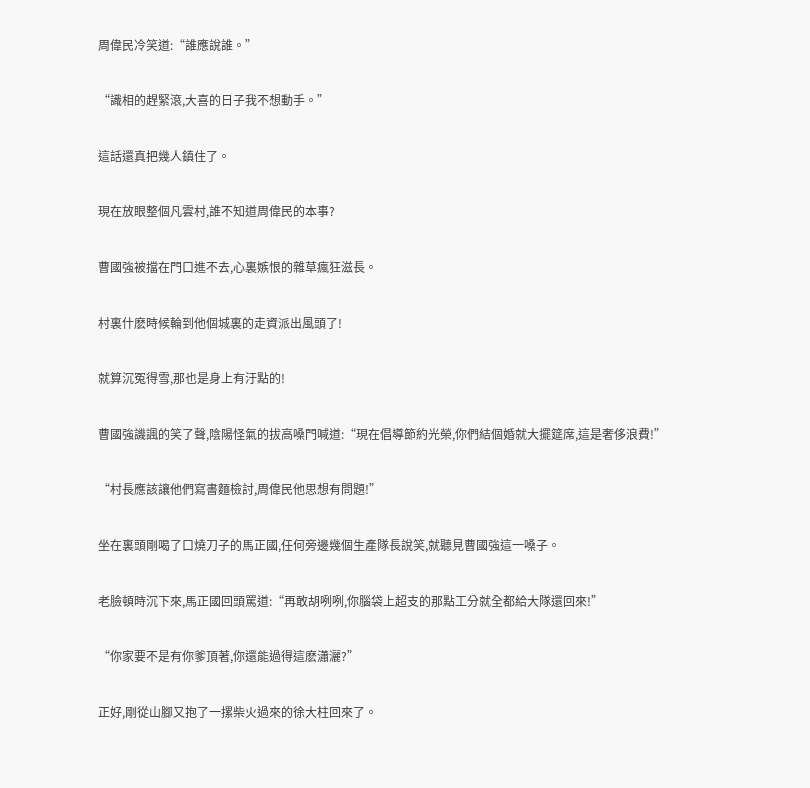周偉民冷笑道:“誰應說誰。”

“識相的趕緊滾,大喜的日子我不想動手。”

這話還真把幾人鎮住了。

現在放眼整個凡雲村,誰不知道周偉民的本事?

曹國強被擋在門口進不去,心裏嫉恨的雜草瘋狂滋長。

村裏什麽時候輪到他個城裏的走資派出風頭了!

就算沉冤得雪,那也是身上有汙點的!

曹國強譏諷的笑了聲,陰陽怪氣的拔高嗓門喊道:“現在倡導節約光榮,你們結個婚就大擺筵席,這是奢侈浪費!”

“村長應該讓他們寫書麵檢討,周偉民他思想有問題!”

坐在裏頭剛喝了口燒刀子的馬正國,任何旁邊幾個生產隊長說笑,就聽見曹國強這一嗓子。

老臉頓時沉下來,馬正國回頭罵道:“再敢胡咧咧,你腦袋上超支的那點工分就全都給大隊還回來!”

“你家要不是有你爹頂著,你還能過得這麽瀟灑?”

正好,剛從山腳又抱了一摞柴火過來的徐大柱回來了。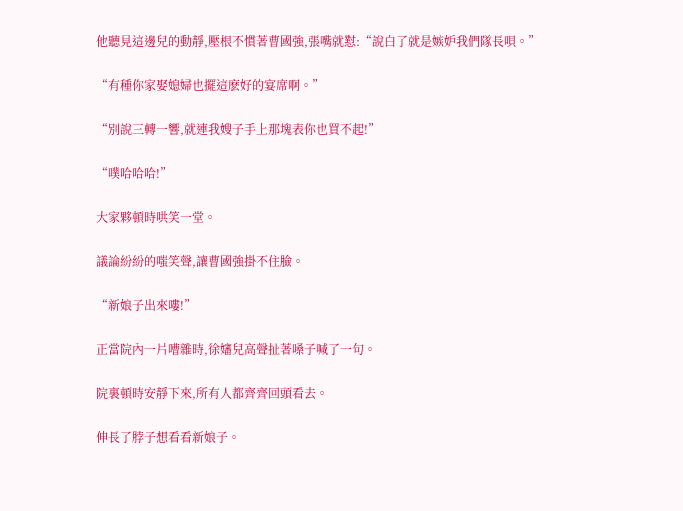他聽見這邊兒的動靜,壓根不慣著曹國強,張嘴就懟:“說白了就是嫉妒我們隊長唄。”

“有種你家娶媳婦也擺這麽好的宴席啊。”

“別說三轉一響,就連我嫂子手上那塊表你也買不起!”

“噗哈哈哈!”

大家夥頓時哄笑一堂。

議論紛紛的嗤笑聲,讓曹國強掛不住臉。

“新娘子出來嘍!”

正當院內一片嘈雜時,徐嬸兒高聲扯著嗓子喊了一句。

院裏頓時安靜下來,所有人都齊齊回頭看去。

伸長了脖子想看看新娘子。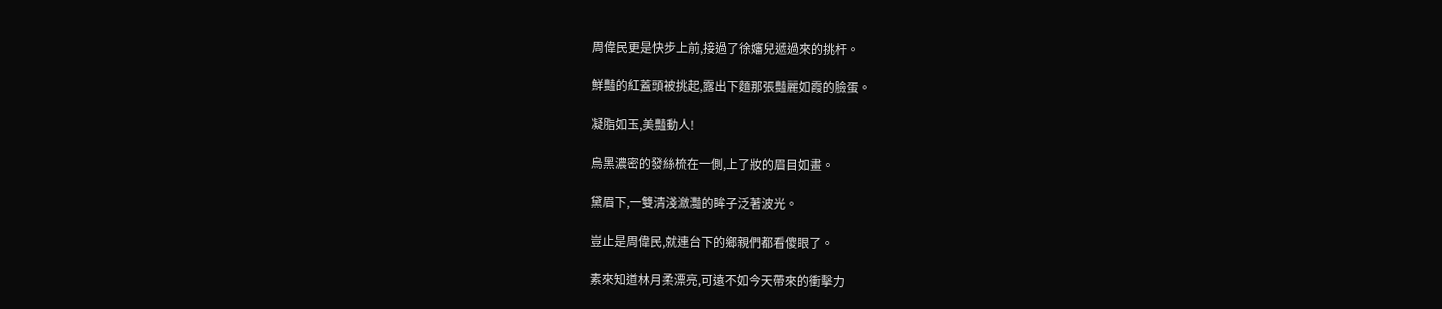周偉民更是快步上前,接過了徐嬸兒遞過來的挑杆。

鮮豔的紅蓋頭被挑起,露出下麵那張豔麗如霞的臉蛋。

凝脂如玉,美豔動人!

烏黑濃密的發絲梳在一側,上了妝的眉目如畫。

黛眉下,一雙清淺瀲灩的眸子泛著波光。

豈止是周偉民,就連台下的鄉親們都看傻眼了。

素來知道林月柔漂亮,可遠不如今天帶來的衝擊力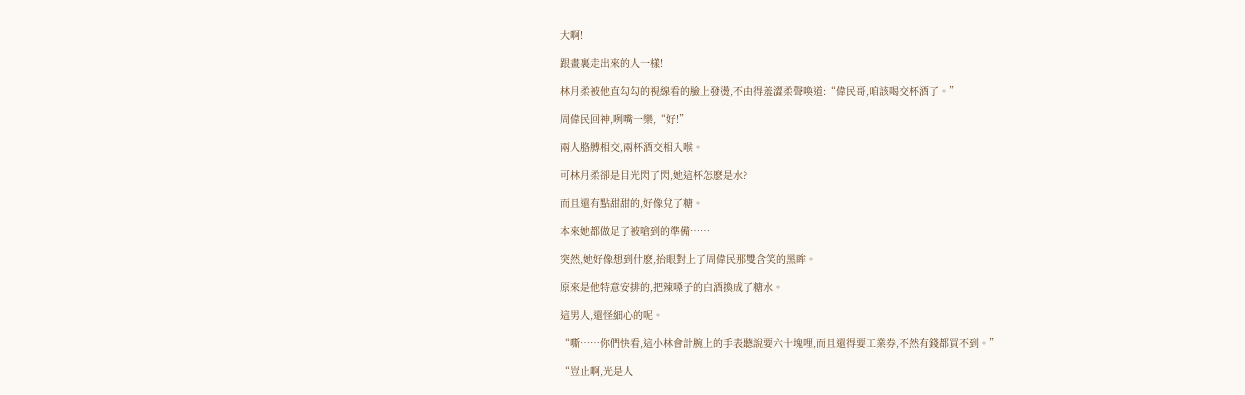大啊!

跟畫裏走出來的人一樣!

林月柔被他直勾勾的視線看的臉上發燙,不由得羞澀柔聲喚道:“偉民哥,咱該喝交杯酒了。”

周偉民回神,咧嘴一樂,“好!”

兩人胳膊相交,兩杯酒交相入喉。

可林月柔卻是目光閃了閃,她這杯怎麽是水?

而且還有點甜甜的,好像兌了糖。

本來她都做足了被嗆到的準備……

突然,她好像想到什麽,抬眼對上了周偉民那雙含笑的黑眸。

原來是他特意安排的,把辣嗓子的白酒換成了糖水。

這男人,還怪細心的呢。

“嘶……你們快看,這小林會計腕上的手表聽說要六十塊哩,而且還得要工業券,不然有錢都買不到。”

“豈止啊,光是人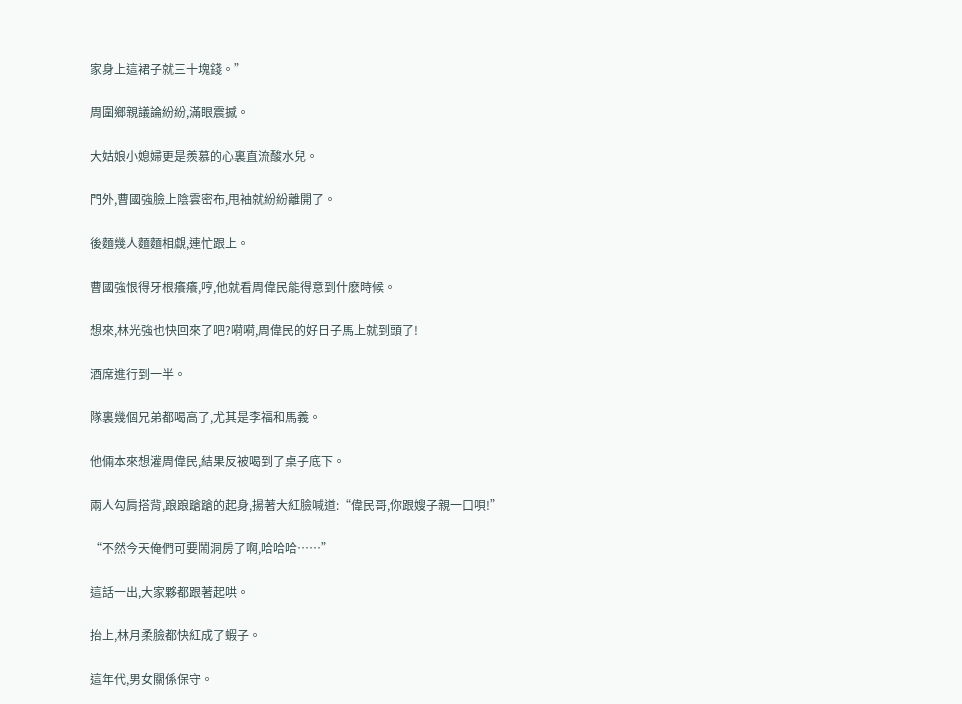家身上這裙子就三十塊錢。”

周圍鄉親議論紛紛,滿眼震撼。

大姑娘小媳婦更是羨慕的心裏直流酸水兒。

門外,曹國強臉上陰雲密布,甩袖就紛紛離開了。

後麵幾人麵麵相覷,連忙跟上。

曹國強恨得牙根癢癢,哼,他就看周偉民能得意到什麽時候。

想來,林光強也快回來了吧?嗬嗬,周偉民的好日子馬上就到頭了!

酒席進行到一半。

隊裏幾個兄弟都喝高了,尤其是李福和馬義。

他倆本來想灌周偉民,結果反被喝到了桌子底下。

兩人勾肩搭背,踉踉蹌蹌的起身,揚著大紅臉喊道:“偉民哥,你跟嫂子親一口唄!”

“不然今天俺們可要鬧洞房了啊,哈哈哈……”

這話一出,大家夥都跟著起哄。

抬上,林月柔臉都快紅成了蝦子。

這年代,男女關係保守。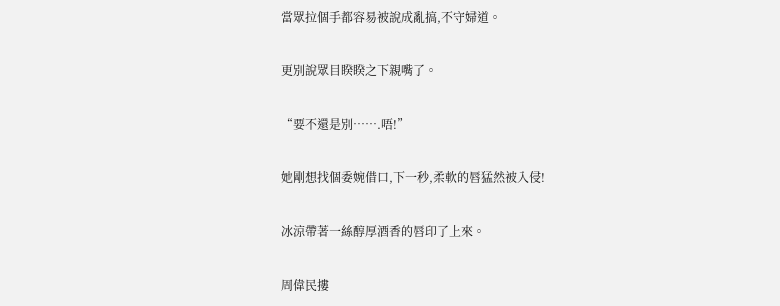當眾拉個手都容易被說成亂搞,不守婦道。

更別說眾目睽睽之下親嘴了。

“要不還是別…….唔!”

她剛想找個委婉借口,下一秒,柔軟的唇猛然被入侵!

冰涼帶著一絲醇厚酒香的唇印了上來。

周偉民摟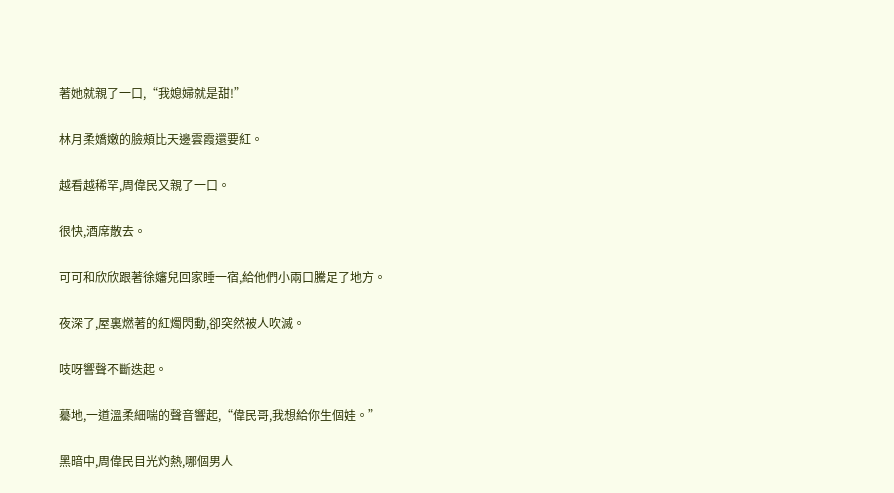著她就親了一口,“我媳婦就是甜!”

林月柔嬌嫩的臉頰比天邊雲霞還要紅。

越看越稀罕,周偉民又親了一口。

很快,酒席散去。

可可和欣欣跟著徐嬸兒回家睡一宿,給他們小兩口騰足了地方。

夜深了,屋裏燃著的紅燭閃動,卻突然被人吹滅。

吱呀響聲不斷迭起。

驀地,一道溫柔細喘的聲音響起,“偉民哥,我想給你生個娃。”

黑暗中,周偉民目光灼熱,哪個男人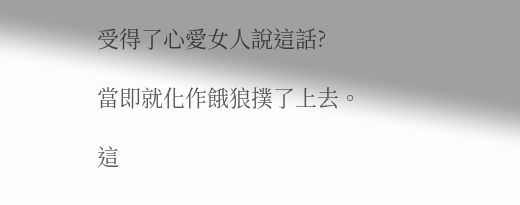受得了心愛女人說這話?

當即就化作餓狼撲了上去。

這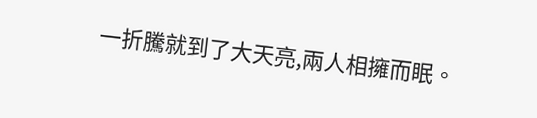一折騰就到了大天亮,兩人相擁而眠。